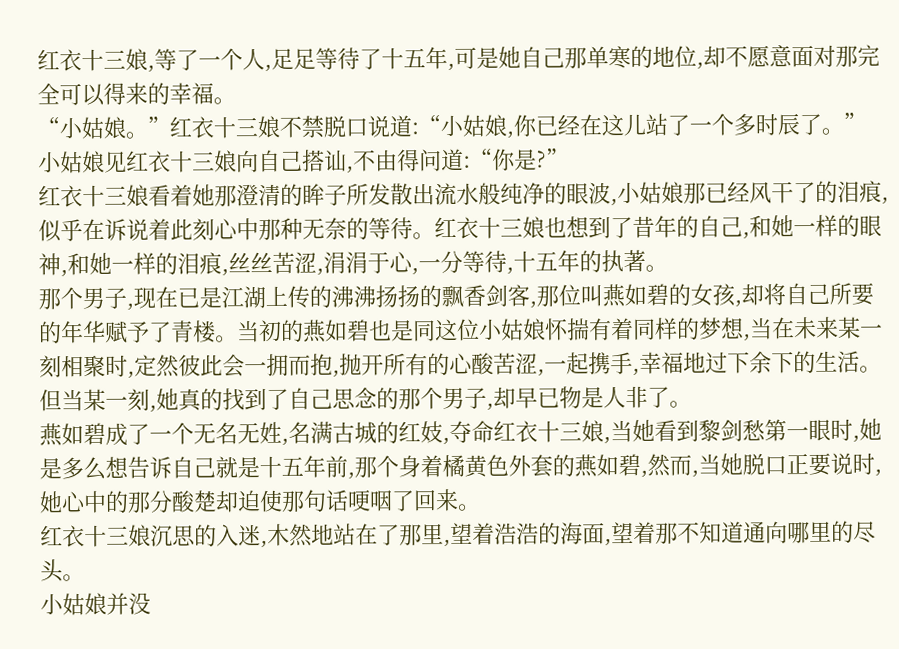红衣十三娘,等了一个人,足足等待了十五年,可是她自己那单寒的地位,却不愿意面对那完全可以得来的幸福。
“小姑娘。”红衣十三娘不禁脱口说道:“小姑娘,你已经在这儿站了一个多时辰了。”
小姑娘见红衣十三娘向自己搭讪,不由得问道:“你是?”
红衣十三娘看着她那澄清的眸子所发散出流水般纯净的眼波,小姑娘那已经风干了的泪痕,似乎在诉说着此刻心中那种无奈的等待。红衣十三娘也想到了昔年的自己,和她一样的眼神,和她一样的泪痕,丝丝苦涩,涓涓于心,一分等待,十五年的执著。
那个男子,现在已是江湖上传的沸沸扬扬的飘香剑客,那位叫燕如碧的女孩,却将自己所要的年华赋予了青楼。当初的燕如碧也是同这位小姑娘怀揣有着同样的梦想,当在未来某一刻相聚时,定然彼此会一拥而抱,抛开所有的心酸苦涩,一起携手,幸福地过下余下的生活。但当某一刻,她真的找到了自己思念的那个男子,却早已物是人非了。
燕如碧成了一个无名无姓,名满古城的红妓,夺命红衣十三娘,当她看到黎剑愁第一眼时,她是多么想告诉自己就是十五年前,那个身着橘黄色外套的燕如碧,然而,当她脱口正要说时,她心中的那分酸楚却迫使那句话哽咽了回来。
红衣十三娘沉思的入迷,木然地站在了那里,望着浩浩的海面,望着那不知道通向哪里的尽头。
小姑娘并没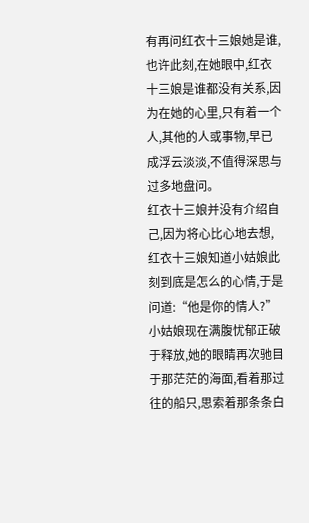有再问红衣十三娘她是谁,也许此刻,在她眼中,红衣十三娘是谁都没有关系,因为在她的心里,只有着一个人,其他的人或事物,早已成浮云淡淡,不值得深思与过多地盘问。
红衣十三娘并没有介绍自己,因为将心比心地去想,红衣十三娘知道小姑娘此刻到底是怎么的心情,于是问道:“他是你的情人?”
小姑娘现在满腹忧郁正破于释放,她的眼睛再次驰目于那茫茫的海面,看着那过往的船只,思索着那条条白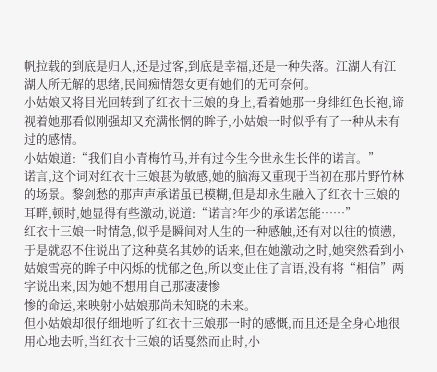帆拉载的到底是归人,还是过客,到底是幸福,还是一种失落。江湖人有江湖人所无解的思绪,民间痴情怨女更有她们的无可奈何。
小姑娘又将目光回转到了红衣十三娘的身上,看着她那一身绯红色长袍,谛视着她那看似刚强却又充满怅惘的眸子,小姑娘一时似乎有了一种从未有过的感情。
小姑娘道:“我们自小青梅竹马,并有过今生今世永生长伴的诺言。”
诺言,这个词对红衣十三娘甚为敏感,她的脑海又重现于当初在那片野竹林的场景。黎剑愁的那声声承诺虽已模糊,但是却永生融入了红衣十三娘的耳畔,顿时,她显得有些激动,说道:“诺言?年少的承诺怎能……”
红衣十三娘一时情急,似乎是瞬间对人生的一种感触,还有对以往的愤懑,于是就忍不住说出了这种莫名其妙的话来,但在她激动之时,她突然看到小姑娘雪亮的眸子中闪烁的忧郁之色,所以变止住了言语,没有将“相信”两字说出来,因为她不想用自己那凄凄惨
惨的命运,来映射小姑娘那尚未知晓的未来。
但小姑娘却很仔细地听了红衣十三娘那一时的感慨,而且还是全身心地很用心地去听,当红衣十三娘的话戛然而止时,小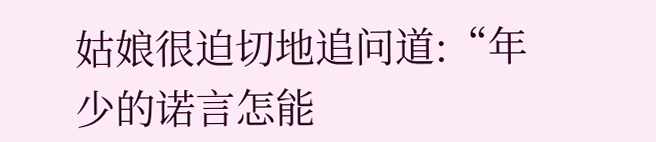姑娘很迫切地追问道:“年少的诺言怎能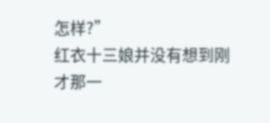怎样?”
红衣十三娘并没有想到刚才那一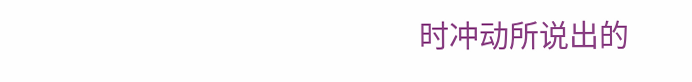时冲动所说出的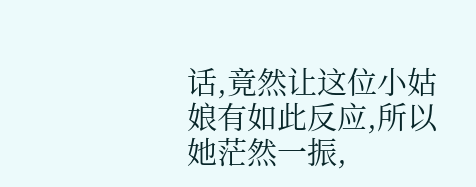话,竟然让这位小姑娘有如此反应,所以她茫然一振,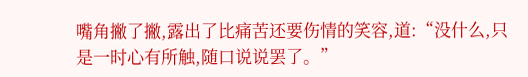嘴角撇了撇,露出了比痛苦还要伤情的笑容,道:“没什么,只是一时心有所触,随口说说罢了。”